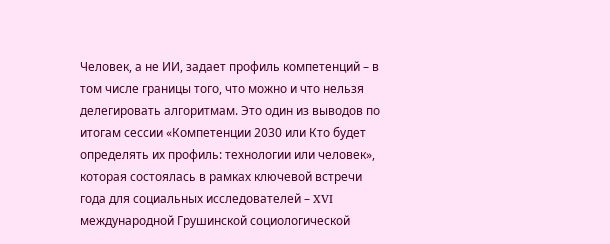Человек, а не ИИ, задает профиль компетенций – в том числе границы того, что можно и что нельзя делегировать алгоритмам. Это один из выводов по итогам сессии «Компетенции 2030 или Кто будет определять их профиль: технологии или человек», которая состоялась в рамках ключевой встречи года для социальных исследователей – XVI международной Грушинской социологической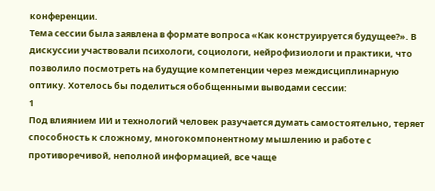конференции.
Тема сессии была заявлена в формате вопроса «Как конструируется будущее?». В дискуссии участвовали психологи, социологи, нейрофизиологи и практики, что позволило посмотреть на будущие компетенции через междисциплинарную оптику. Хотелось бы поделиться обобщенными выводами сессии:
1
Под влиянием ИИ и технологий человек разучается думать самостоятельно, теряет способность к сложному, многокомпонентному мышлению и работе с противоречивой, неполной информацией, все чаще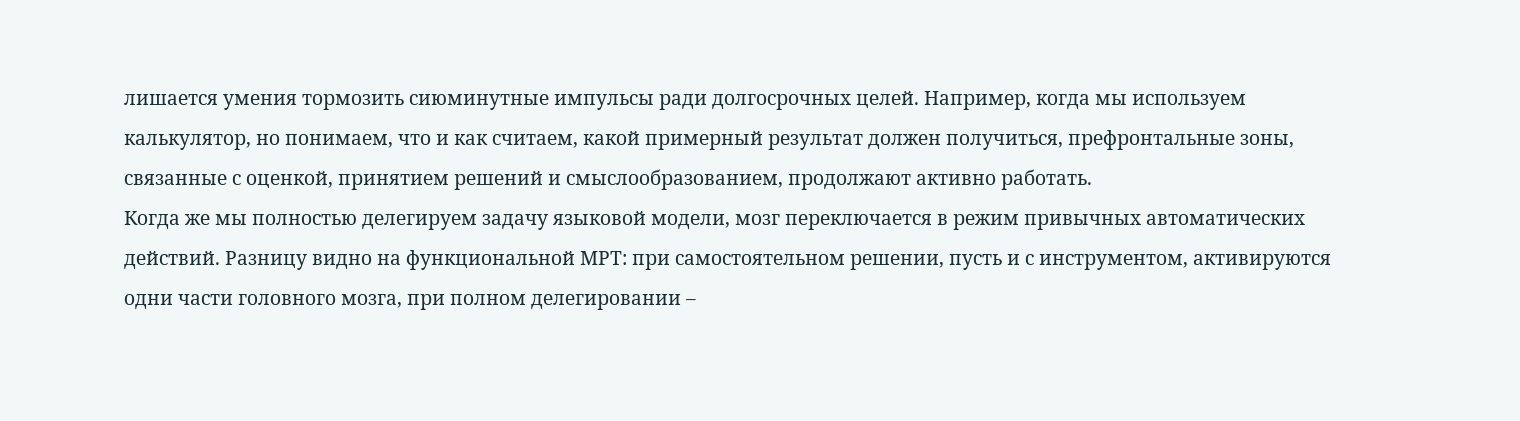лишается умения тормозить сиюминутные импульсы ради долгосрочных целей. Например, когда мы используем калькулятор, но понимаем, что и как считаем, какой примерный результат должен получиться, префронтальные зоны, связанные с оценкой, принятием решений и смыслообразованием, продолжают активно работать.
Когда же мы полностью делегируем задачу языковой модели, мозг переключается в режим привычных автоматических действий. Разницу видно на функциональной МРТ: при самостоятельном решении, пусть и с инструментом, активируются одни части головного мозга, при полном делегировании –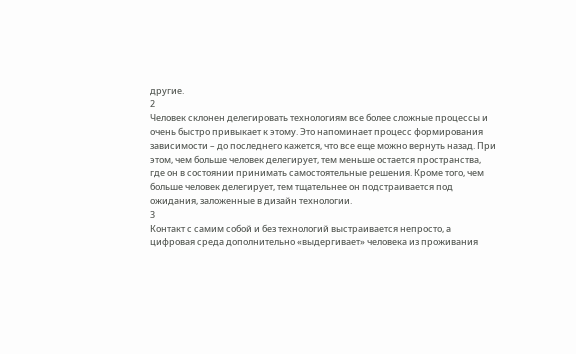другие.
2
Человек склонен делегировать технологиям все более сложные процессы и очень быстро привыкает к этому. Это напоминает процесс формирования зависимости – до последнего кажется, что все еще можно вернуть назад. При этом, чем больше человек делегирует, тем меньше остается пространства, где он в состоянии принимать самостоятельные решения. Кроме того, чем больше человек делегирует, тем тщательнее он подстраивается под ожидания, заложенные в дизайн технологии.
3
Контакт с самим собой и без технологий выстраивается непросто, а цифровая среда дополнительно «выдергивает» человека из проживания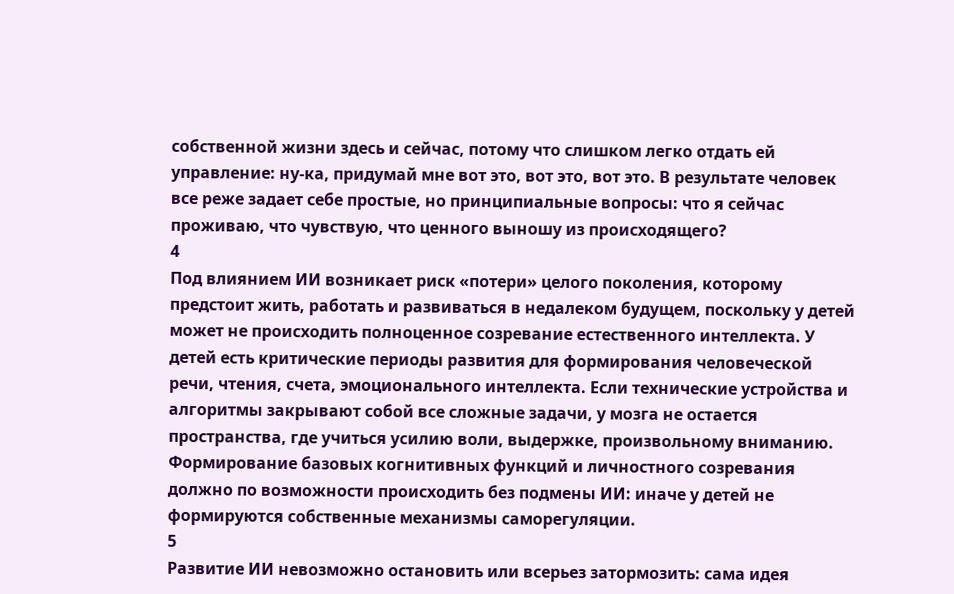собственной жизни здесь и сейчас, потому что слишком легко отдать ей управление: ну‑ка, придумай мне вот это, вот это, вот это. В результате человек все реже задает себе простые, но принципиальные вопросы: что я сейчас проживаю, что чувствую, что ценного выношу из происходящего?
4
Под влиянием ИИ возникает риск «потери» целого поколения, которому предстоит жить, работать и развиваться в недалеком будущем, поскольку у детей может не происходить полноценное созревание естественного интеллекта. У детей есть критические периоды развития для формирования человеческой речи, чтения, счета, эмоционального интеллекта. Если технические устройства и алгоритмы закрывают собой все сложные задачи, у мозга не остается пространства, где учиться усилию воли, выдержке, произвольному вниманию.
Формирование базовых когнитивных функций и личностного созревания должно по возможности происходить без подмены ИИ: иначе у детей не формируются собственные механизмы саморегуляции.
5
Развитие ИИ невозможно остановить или всерьез затормозить: сама идея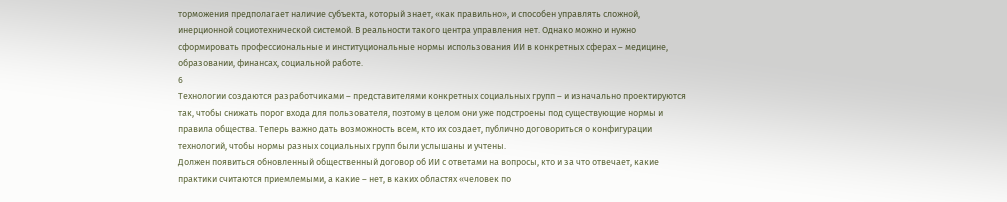торможения предполагает наличие субъекта, который знает, «как правильно», и способен управлять сложной, инерционной социотехнической системой. В реальности такого центра управления нет. Однако можно и нужно сформировать профессиональные и институциональные нормы использования ИИ в конкретных сферах – медицине, образовании, финансах, социальной работе.
6
Технологии создаются разработчиками – представителями конкретных социальных групп – и изначально проектируются так, чтобы снижать порог входа для пользователя, поэтому в целом они уже подстроены под существующие нормы и правила общества. Теперь важно дать возможность всем, кто их создает, публично договориться о конфигурации технологий, чтобы нормы разных социальных групп были услышаны и учтены.
Должен появиться обновленный общественный договор об ИИ с ответами на вопросы, кто и за что отвечает, какие практики считаются приемлемыми, а какие – нет, в каких областях «человек по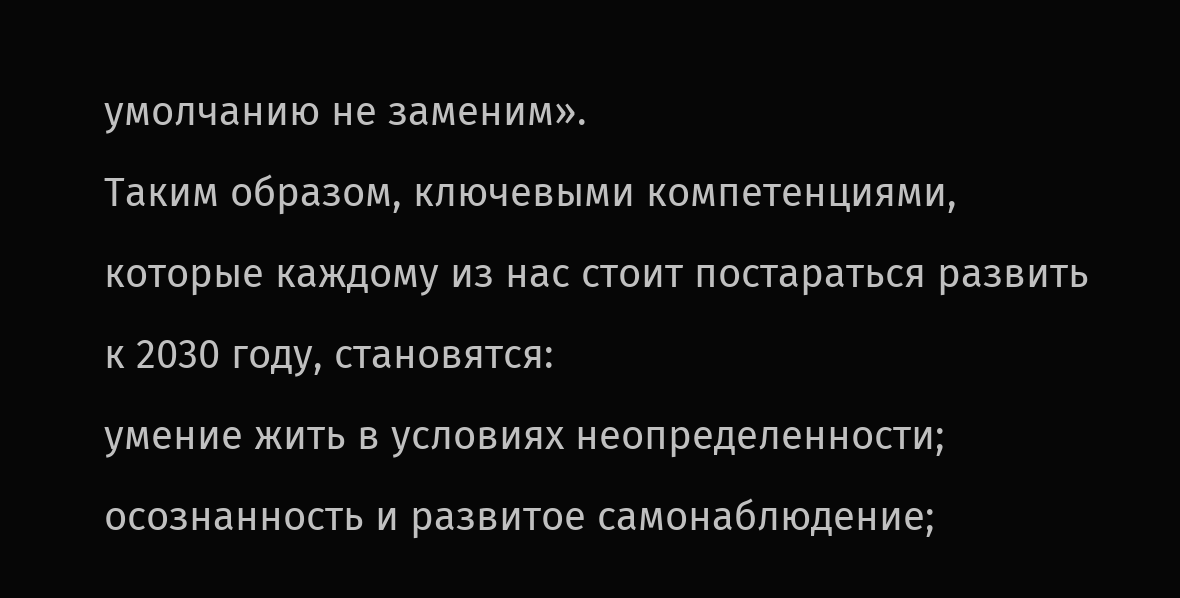умолчанию не заменим».
Таким образом, ключевыми компетенциями, которые каждому из нас стоит постараться развить к 2030 году, становятся:
умение жить в условиях неопределенности;
осознанность и развитое самонаблюдение;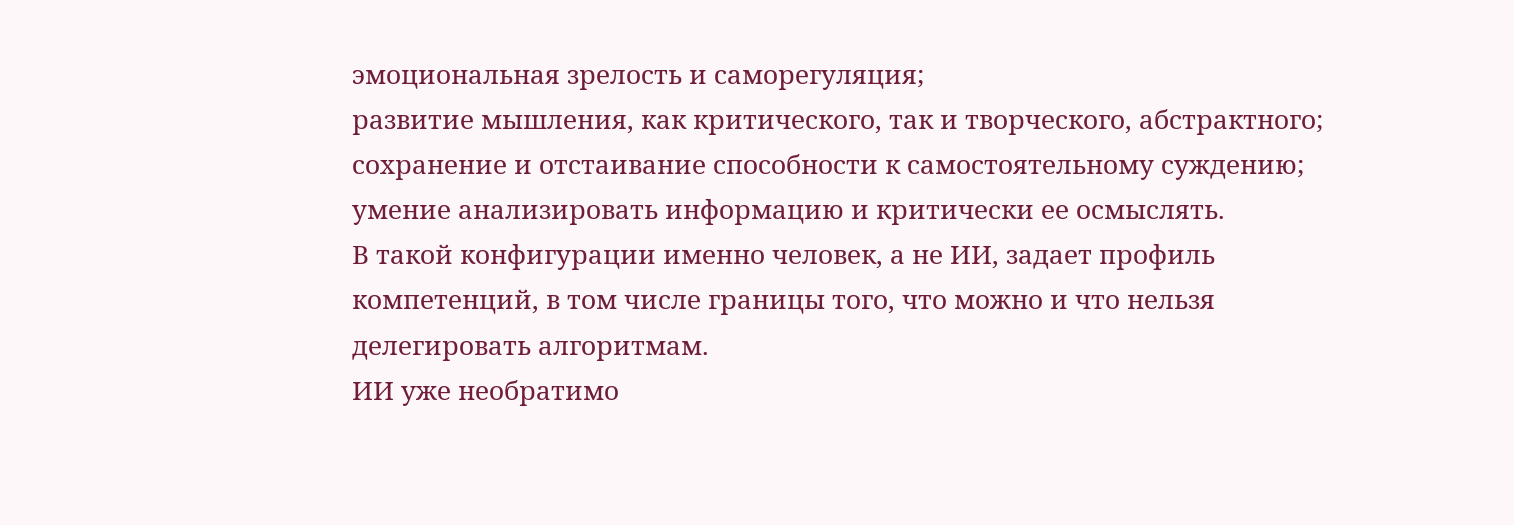эмоциональная зрелость и саморегуляция;
развитие мышления, как критического, так и творческого, абстрактного;
сохранение и отстаивание способности к самостоятельному суждению;
умение анализировать информацию и критически ее осмыслять.
В такой конфигурации именно человек, а не ИИ, задает профиль компетенций, в том числе границы того, что можно и что нельзя делегировать алгоритмам.
ИИ уже необратимо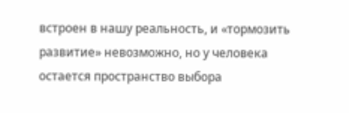встроен в нашу реальность, и «тормозить развитие» невозможно, но у человека остается пространство выбора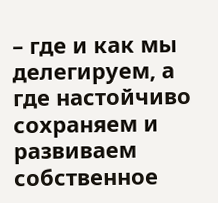– где и как мы делегируем, а где настойчиво сохраняем и развиваем собственное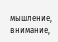мышление, внимание,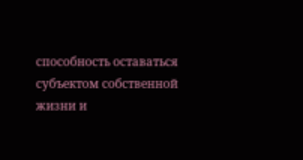способность оставаться субъектом собственной жизни и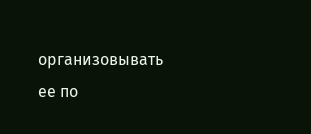организовывать ее по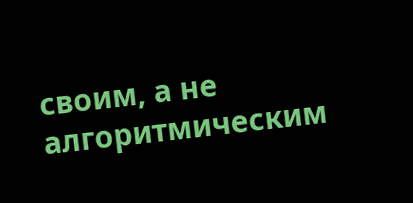своим, а не алгоритмическим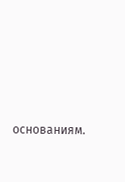основаниям.